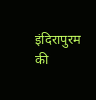इंदिरापुरम की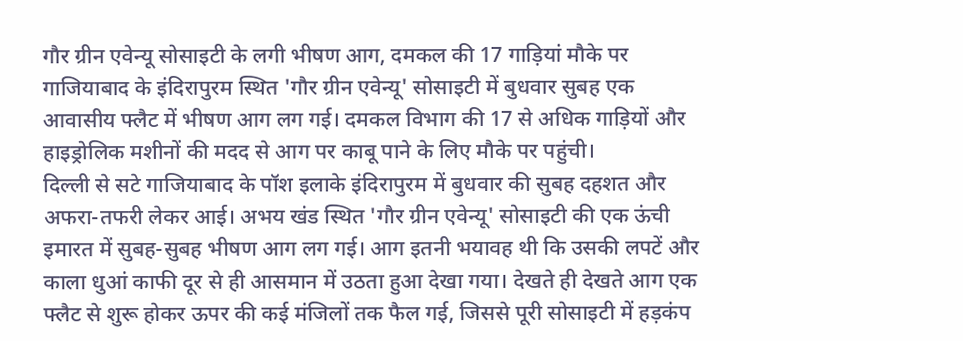गौर ग्रीन एवेन्यू सोसाइटी के लगी भीषण आग, दमकल की 17 गाड़ियां मौके पर
गाजियाबाद के इंदिरापुरम स्थित 'गौर ग्रीन एवेन्यू' सोसाइटी में बुधवार सुबह एक आवासीय फ्लैट में भीषण आग लग गई। दमकल विभाग की 17 से अधिक गाड़ियों और हाइड्रोलिक मशीनों की मदद से आग पर काबू पाने के लिए मौके पर पहुंची।
दिल्ली से सटे गाजियाबाद के पॉश इलाके इंदिरापुरम में बुधवार की सुबह दहशत और अफरा-तफरी लेकर आई। अभय खंड स्थित 'गौर ग्रीन एवेन्यू' सोसाइटी की एक ऊंची इमारत में सुबह-सुबह भीषण आग लग गई। आग इतनी भयावह थी कि उसकी लपटें और काला धुआं काफी दूर से ही आसमान में उठता हुआ देखा गया। देखते ही देखते आग एक फ्लैट से शुरू होकर ऊपर की कई मंजिलों तक फैल गई, जिससे पूरी सोसाइटी में हड़कंप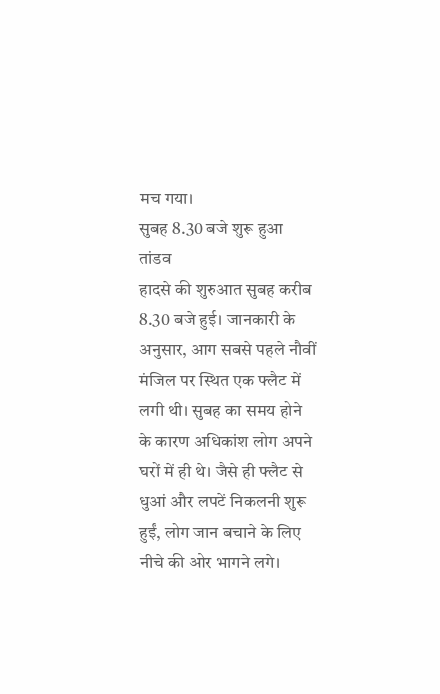मच गया।
सुबह 8.30 बजे शुरू हुआ तांडव
हादसे की शुरुआत सुबह करीब 8.30 बजे हुई। जानकारी के अनुसार, आग सबसे पहले नौवीं मंजिल पर स्थित एक फ्लैट में लगी थी। सुबह का समय होने के कारण अधिकांश लोग अपने घरों में ही थे। जैसे ही फ्लैट से धुआं और लपटें निकलनी शुरू हुईं, लोग जान बचाने के लिए नीचे की ओर भागने लगे।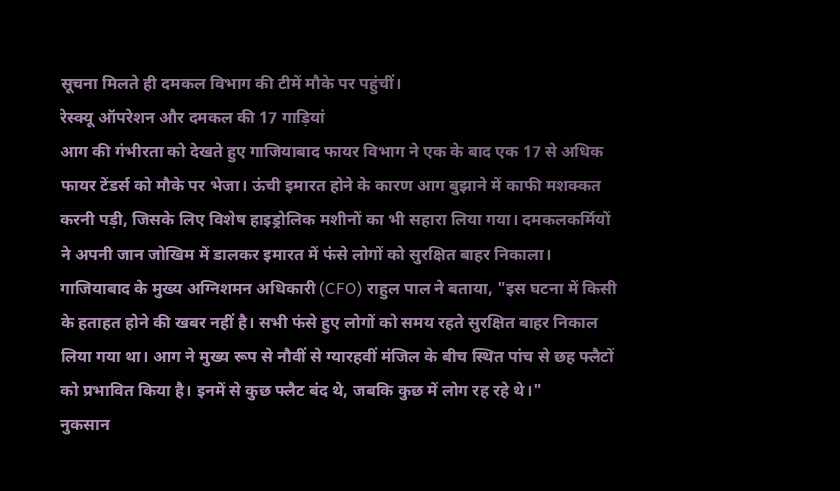सूचना मिलते ही दमकल विभाग की टीमें मौके पर पहुंचीं।
रेस्क्यू ऑपरेशन और दमकल की 17 गाड़ियां
आग की गंभीरता को देखते हुए गाजियाबाद फायर विभाग ने एक के बाद एक 17 से अधिक फायर टेंडर्स को मौके पर भेजा। ऊंची इमारत होने के कारण आग बुझाने में काफी मशक्कत करनी पड़ी, जिसके लिए विशेष हाइड्रोलिक मशीनों का भी सहारा लिया गया। दमकलकर्मियों ने अपनी जान जोखिम में डालकर इमारत में फंसे लोगों को सुरक्षित बाहर निकाला।
गाजियाबाद के मुख्य अग्निशमन अधिकारी (CFO) राहुल पाल ने बताया, "इस घटना में किसी के हताहत होने की खबर नहीं है। सभी फंसे हुए लोगों को समय रहते सुरक्षित बाहर निकाल लिया गया था। आग ने मुख्य रूप से नौवीं से ग्यारहवीं मंजिल के बीच स्थित पांच से छह फ्लैटों को प्रभावित किया है। इनमें से कुछ फ्लैट बंद थे, जबकि कुछ में लोग रह रहे थे।"
नुकसान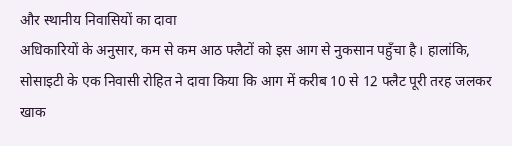और स्थानीय निवासियों का दावा
अधिकारियों के अनुसार, कम से कम आठ फ्लैटों को इस आग से नुकसान पहुँचा है। हालांकि, सोसाइटी के एक निवासी रोहित ने दावा किया कि आग में करीब 10 से 12 फ्लैट पूरी तरह जलकर खाक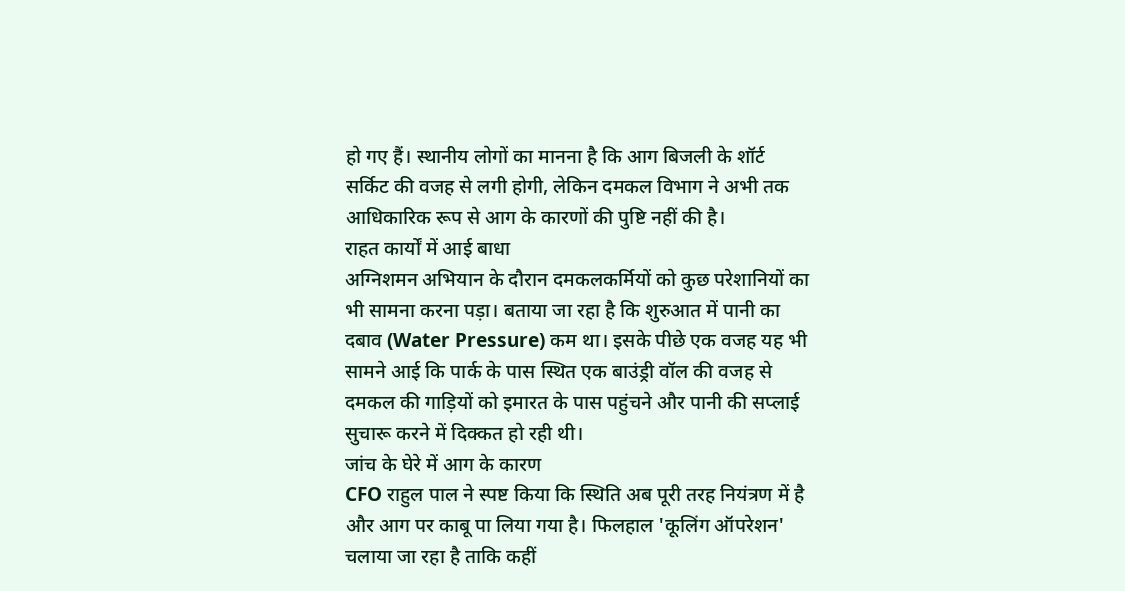हो गए हैं। स्थानीय लोगों का मानना है कि आग बिजली के शॉर्ट सर्किट की वजह से लगी होगी, लेकिन दमकल विभाग ने अभी तक आधिकारिक रूप से आग के कारणों की पुष्टि नहीं की है।
राहत कार्यों में आई बाधा
अग्निशमन अभियान के दौरान दमकलकर्मियों को कुछ परेशानियों का भी सामना करना पड़ा। बताया जा रहा है कि शुरुआत में पानी का दबाव (Water Pressure) कम था। इसके पीछे एक वजह यह भी सामने आई कि पार्क के पास स्थित एक बाउंड्री वॉल की वजह से दमकल की गाड़ियों को इमारत के पास पहुंचने और पानी की सप्लाई सुचारू करने में दिक्कत हो रही थी।
जांच के घेरे में आग के कारण
CFO राहुल पाल ने स्पष्ट किया कि स्थिति अब पूरी तरह नियंत्रण में है और आग पर काबू पा लिया गया है। फिलहाल 'कूलिंग ऑपरेशन' चलाया जा रहा है ताकि कहीं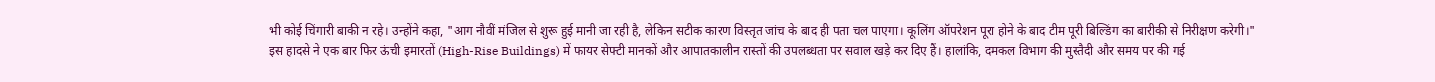भी कोई चिंगारी बाकी न रहे। उन्होंने कहा, "आग नौवीं मंजिल से शुरू हुई मानी जा रही है, लेकिन सटीक कारण विस्तृत जांच के बाद ही पता चल पाएगा। कूलिंग ऑपरेशन पूरा होने के बाद टीम पूरी बिल्डिंग का बारीकी से निरीक्षण करेगी।"
इस हादसे ने एक बार फिर ऊंची इमारतों (High-Rise Buildings) में फायर सेफ्टी मानकों और आपातकालीन रास्तों की उपलब्धता पर सवाल खड़े कर दिए हैं। हालांकि, दमकल विभाग की मुस्तैदी और समय पर की गई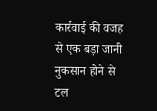कार्रवाई की वजह से एक बड़ा जानी नुकसान होने से टल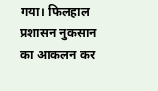गया। फिलहाल प्रशासन नुकसान का आकलन कर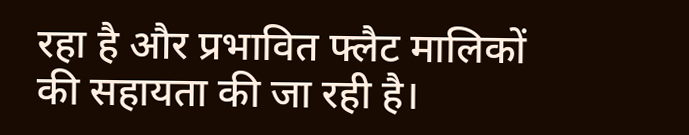रहा है और प्रभावित फ्लैट मालिकों की सहायता की जा रही है।